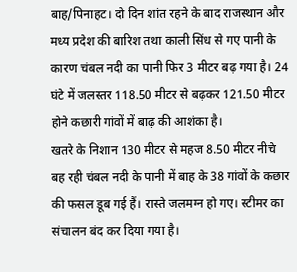बाह/पिनाहट। दो दिन शांत रहने के बाद राजस्थान और मध्य प्रदेश की बारिश तथा काली सिंध से गए पानी के कारण चंबल नदी का पानी फिर 3 मीटर बढ़ गया है। 24 घंटे में जलस्तर 118.50 मीटर से बढ़कर 121.50 मीटर होने कछारी गांवों में बाढ़ की आशंका है।
खतरे के निशान 130 मीटर से महज 8.50 मीटर नीचे बह रही चंबल नदी के पानी में बाह के 38 गांवों के कछार की फसल डूब गई हैं। रास्ते जलमग्न हो गए। स्टीमर का संचालन बंद कर दिया गया है।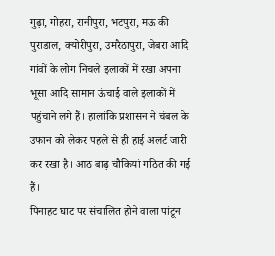गुढ़ा, गोहरा, रानीपुरा, भटपुरा, मऊ की पुराडाल, क्योरीपुरा, उमरैठापुरा, जेबरा आदि गांवों के लोग निचले इलाकों में रखा अपना भूसा आदि सामान ऊंचाई वाले इलाकों में पहुंचाने लगे हैं। हालांकि प्रशासन ने चंबल के उफान को लेकर पहले से ही हाई अलर्ट जारी कर रखा है। आठ बाढ़ चौकियां गठित की गई हैं।
पिनाहट घाट पर संचालित होने वाला पांटून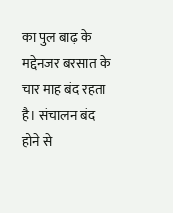का पुल बाढ़ के मद्देनजर बरसात के चार माह बंद रहता है। संचालन बंद होने से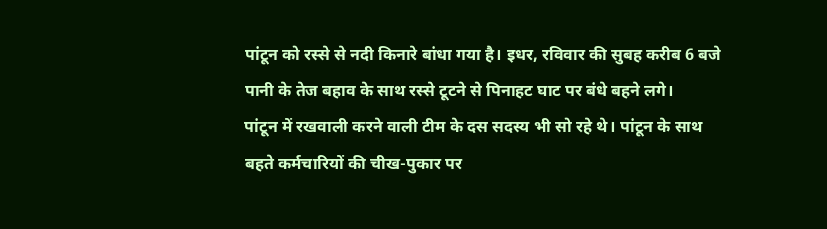पांटून को रस्से से नदी किनारे बांधा गया है। इधर, रविवार की सुबह करीब 6 बजे पानी के तेज बहाव के साथ रस्से टूटने से पिनाहट घाट पर बंधे बहने लगे।
पांटून में रखवाली करने वाली टीम के दस सदस्य भी सो रहे थे। पांटून के साथ बहते कर्मचारियों की चीख-पुकार पर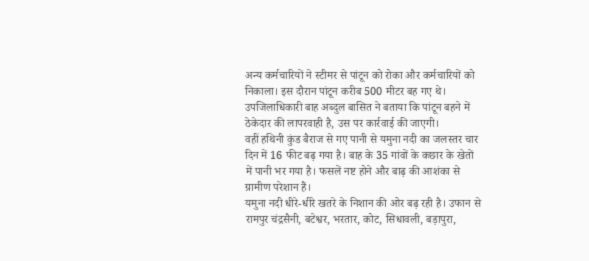अन्य कर्मचारियों ने स्टीमर से पांटून को रोका और कर्मचारियों को निकाला। इस दौरान पांटून करीब 500 मीटर बह गए थे। उपजिलाधिकारी बाह अब्दुल बासित ने बताया कि पांटून बहने में ठेकेदार की लापरवाही है, उस पर कार्रवाई की जाएगी।
वहीं हथिनी कुंड बैराज से गए पानी से यमुना नदी का जलस्तर चार दिन में 16 फीट बढ़ गया है। बाह के 35 गांवों के कछार के खेतों में पानी भर गया है। फसलें नष्ट होने और बाढ़ की आशंका से ग्रामीण परेशान हैं।
यमुना नदी धीरे-धीरे खतरे के निशान की ओर बढ़ रही है। उफान से रामपुर चंद्रसैनी, बटेश्वर, भरतार, कोट, सिधावली, बड़ापुरा,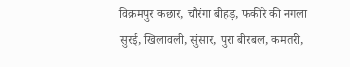विक्रमपुर कछार, चौरंगा बीहड़, फकीरे की नगला सुरई, खिलावली, सुंसार, पुरा बीरबल, कमतरी,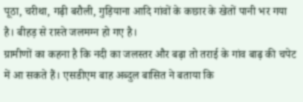पूठा, चरीथा, गढ़ी बरौली, गुड़ियाना आदि गांवों के कछार के खेतों पानी भर गया है। बीहड़ से रास्ते जलमग्न हो गए है।
ग्रामीणों का कहना है कि नदी का जलस्तर और बढ़ा तो तराई के गांव बाढ़ की चपेट में आ सकते हैं। एसडीएम बाह अब्दुल बासित ने बताया कि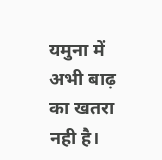यमुना में अभी बाढ़ का खतरा नही है।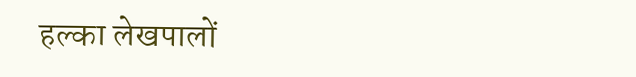हल्का लेखपालों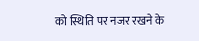को स्थिति पर नजर रखने के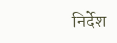निर्देश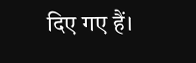दिए गए हैं।